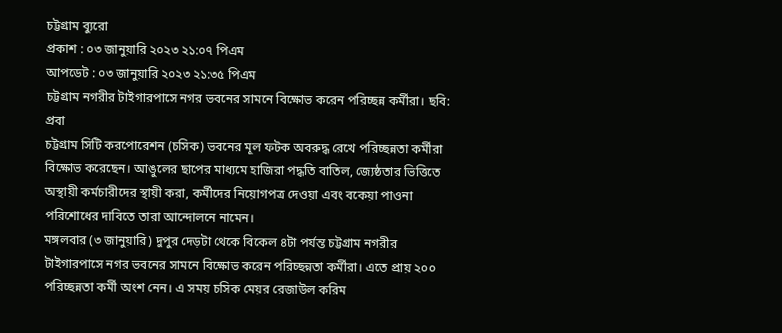চট্টগ্রাম ব্যুরো
প্রকাশ : ০৩ জানুয়ারি ২০২৩ ২১:০৭ পিএম
আপডেট : ০৩ জানুয়ারি ২০২৩ ২১:৩৫ পিএম
চট্টগ্রাম নগরীর টাইগারপাসে নগর ভবনের সামনে বিক্ষোভ করেন পরিচ্ছন্ন কর্মীরা। ছবি: প্রবা
চট্টগ্রাম সিটি করপোরেশন (চসিক) ভবনের মূল ফটক অবরুদ্ধ রেখে পরিচ্ছন্নতা কর্মীরা বিক্ষোভ করেছেন। আঙুলের ছাপের মাধ্যমে হাজিরা পদ্ধতি বাতিল, জ্যেষ্ঠতার ভিত্তিতে অস্থায়ী কর্মচারীদের স্থায়ী করা, কর্মীদের নিয়োগপত্র দেওয়া এবং বকেয়া পাওনা পরিশোধের দাবিতে তারা আন্দোলনে নামেন।
মঙ্গলবার (৩ জানুয়ারি) দুপুর দেড়টা থেকে বিকেল ৪টা পর্যন্ত চট্টগ্রাম নগরীর টাইগারপাসে নগর ভবনের সামনে বিক্ষোভ করেন পরিচ্ছন্নতা কর্মীরা। এতে প্রায় ২০০ পরিচ্ছন্নতা কর্মী অংশ নেন। এ সময় চসিক মেয়র রেজাউল করিম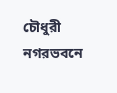চৌধুরী নগরভবনে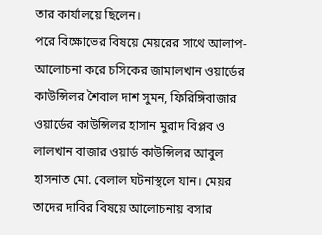তার কার্যালয়ে ছিলেন।
পরে বিক্ষোভের বিষয়ে মেয়রের সাথে আলাপ-আলোচনা করে চসিকের জামালখান ওয়ার্ডের কাউন্সিলর শৈবাল দাশ সুমন, ফিরিঙ্গিবাজার ওয়ার্ডের কাউন্সিলর হাসান মুরাদ বিপ্লব ও লালখান বাজার ওয়ার্ড কাউন্সিলর আবুল হাসনাত মো. বেলাল ঘটনাস্থলে যান। মেয়র তাদের দাবির বিষয়ে আলোচনায় বসার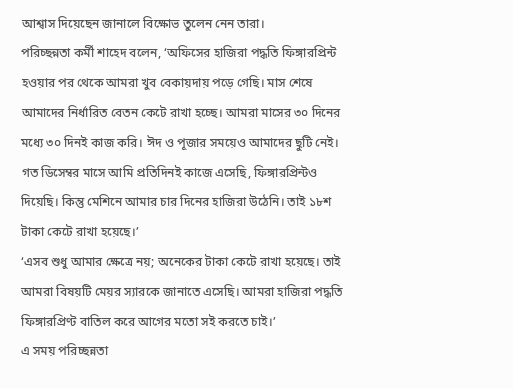আশ্বাস দিয়েছেন জানালে বিক্ষোভ তুলেন নেন তারা।
পরিচ্ছন্নতা কর্মী শাহেদ বলেন, ‘অফিসের হাজিরা পদ্ধতি ফিঙ্গারপ্রিন্ট হওয়ার পর থেকে আমরা খুব বেকায়দায় পড়ে গেছি। মাস শেষে আমাদের নির্ধারিত বেতন কেটে রাখা হচ্ছে। আমরা মাসের ৩০ দিনের মধ্যে ৩০ দিনই কাজ করি। ঈদ ও পূজার সময়েও আমাদের ছুটি নেই। গত ডিসেম্বর মাসে আমি প্রতিদিনই কাজে এসেছি, ফিঙ্গারপ্রিন্টও দিয়েছি। কিন্তু মেশিনে আমার চার দিনের হাজিরা উঠেনি। তাই ১৮শ টাকা কেটে রাখা হয়েছে।’
‘এসব শুধু আমার ক্ষেত্রে নয়; অনেকের টাকা কেটে রাখা হয়েছে। তাই আমরা বিষয়টি মেয়র স্যারকে জানাতে এসেছি। আমরা হাজিরা পদ্ধতি ফিঙ্গারপ্রিণ্ট বাতিল করে আগের মতো সই করতে চাই।’
এ সময় পরিচ্ছন্নতা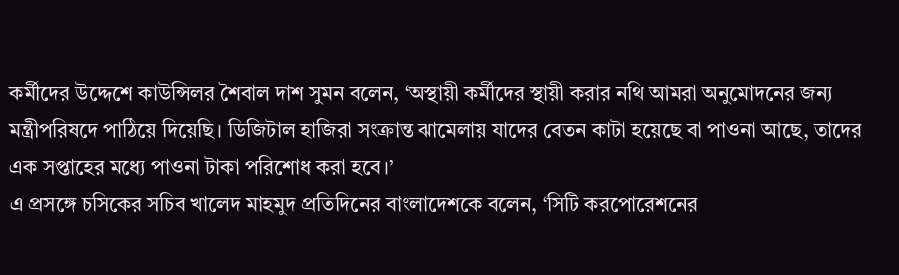কর্মীদের উদ্দেশে কাউন্সিলর শৈবাল দাশ সুমন বলেন, ‘অস্থায়ী কর্মীদের স্থায়ী করার নথি আমরা অনুমোদনের জন্য মন্ত্রীপরিষদে পাঠিয়ে দিয়েছি। ডিজিটাল হাজিরা সংক্রান্ত ঝামেলায় যাদের বেতন কাটা হয়েছে বা পাওনা আছে, তাদের এক সপ্তাহের মধ্যে পাওনা টাকা পরিশোধ করা হবে।’
এ প্রসঙ্গে চসিকের সচিব খালেদ মাহমুদ প্রতিদিনের বাংলাদেশকে বলেন, ‘সিটি করপোরেশনের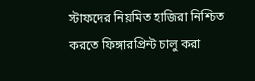স্টাফদের নিয়মিত হাজিরা নিশ্চিত করতে ফিঙ্গারপ্রিন্ট চালু করা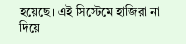হয়েছে। এই সিস্টেমে হাজিরা না দিয়ে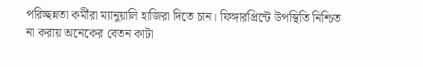পরিচ্ছন্নতা কর্মীরা ম্যানুয়ালি হাজিরা দিতে চান। ফিঙ্গারপ্রিন্টে উপস্থিতি নিশ্চিত না করায় অনেকের বেতন কাটা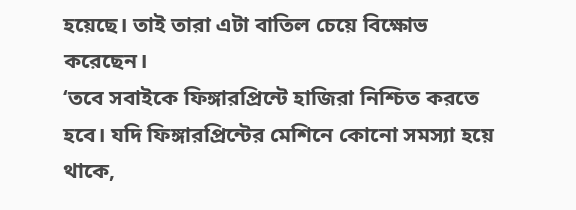হয়েছে। তাই তারা এটা বাতিল চেয়ে বিক্ষোভ করেছেন।
‘তবে সবাইকে ফিঙ্গারপ্রিন্টে হাজিরা নিশ্চিত করতে হবে। যদি ফিঙ্গারপ্রিন্টের মেশিনে কোনো সমস্যা হয়ে থাকে,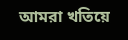আমরা খতিয়ে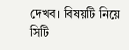দেখব। বিষয়টি নিয়ে সিটি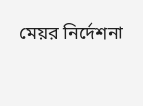মেয়র নির্দেশনা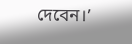দেবেন।’